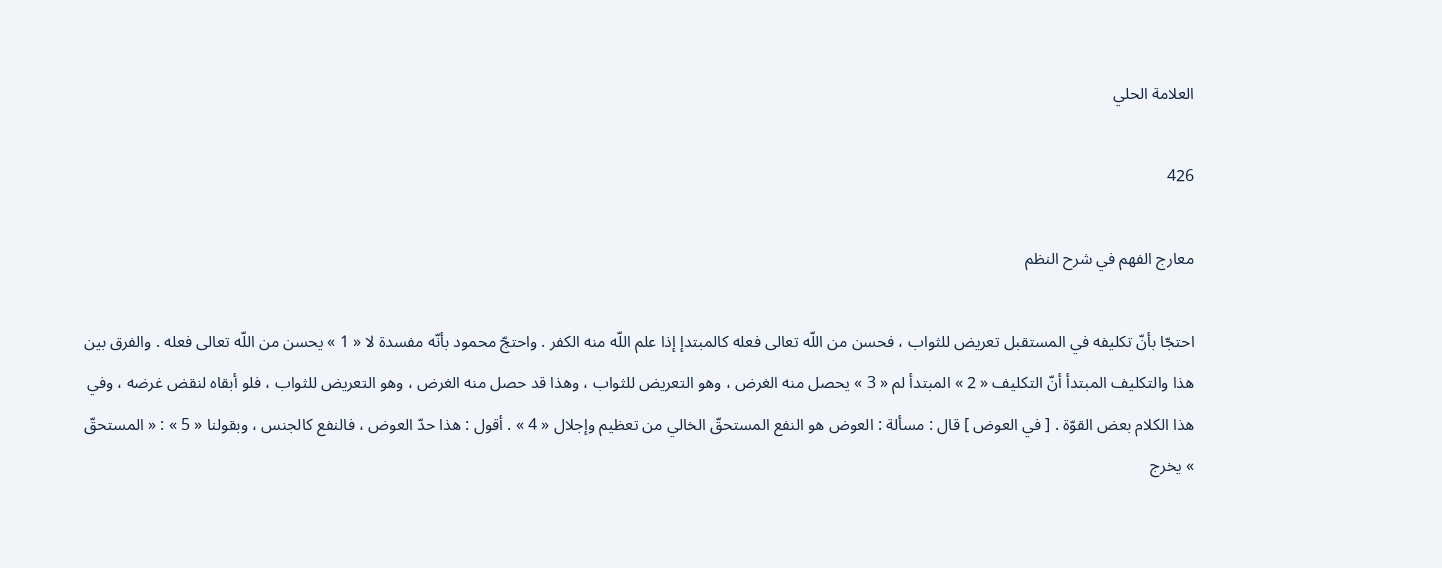العلامة الحلي

426

معارج الفهم في شرح النظم

احتجّا بأنّ تكليفه في المستقبل تعريض للثواب ، فحسن من اللّه تعالى فعله كالمبتدإ إذا علم اللّه منه الكفر . واحتجّ محمود بأنّه مفسدة لا « 1 » يحسن من اللّه تعالى فعله . والفرق بين هذا والتكليف المبتدأ أنّ التكليف « 2 » المبتدأ لم « 3 » يحصل منه الغرض ، وهو التعريض للثواب ، وهذا قد حصل منه الغرض ، وهو التعريض للثواب ، فلو أبقاه لنقض غرضه ، وفي هذا الكلام بعض القوّة . [ في العوض ] قال : مسألة : العوض هو النفع المستحقّ الخالي من تعظيم وإجلال « 4 » . أقول : هذا حدّ العوض ، فالنفع كالجنس ، وبقولنا « 5 » : « المستحقّ » يخرج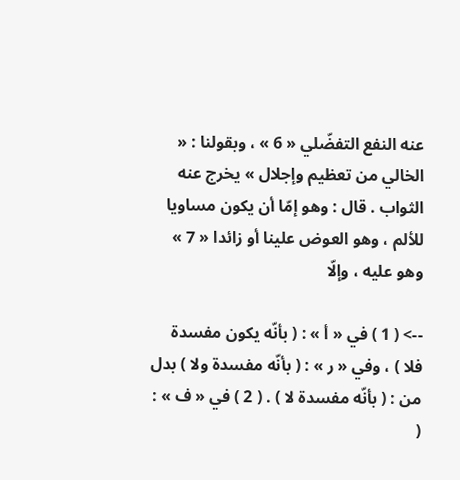عنه النفع التفضّلي « 6 » ، وبقولنا : « الخالي من تعظيم وإجلال » يخرج عنه الثواب . قال : وهو إمّا أن يكون مساويا للألم ، وهو العوض علينا أو زائدا « 7 » وهو عليه ، وإلّا

--> ( 1 ) في « أ » : ( بأنّه يكون مفسدة فلا ) ، وفي « ر » : ( بأنّه مفسدة ولا ) بدل من : ( بأنّه مفسدة لا ) . ( 2 ) في « ف » : (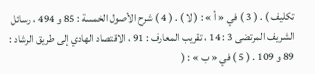تكليف ) . ( 3 ) في « أ » : ( لا ) . ( 4 ) شرح الأصول الخمسة : 85 و 494 ، رسائل الشريف المرتضى 3 : 14 ، تقريب المعارف : 91 ، الاقتصاد الهادي إلى طريق الرشاد : 89 و 109 . ( 5 ) في « ب » : (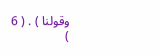وقولنا ) . ( 6 )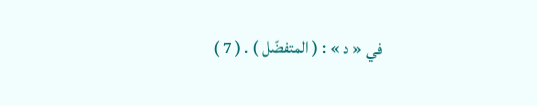في « د » : ( المتفضّل ) . ( 7 )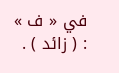في « ف » : ( زائد ) .